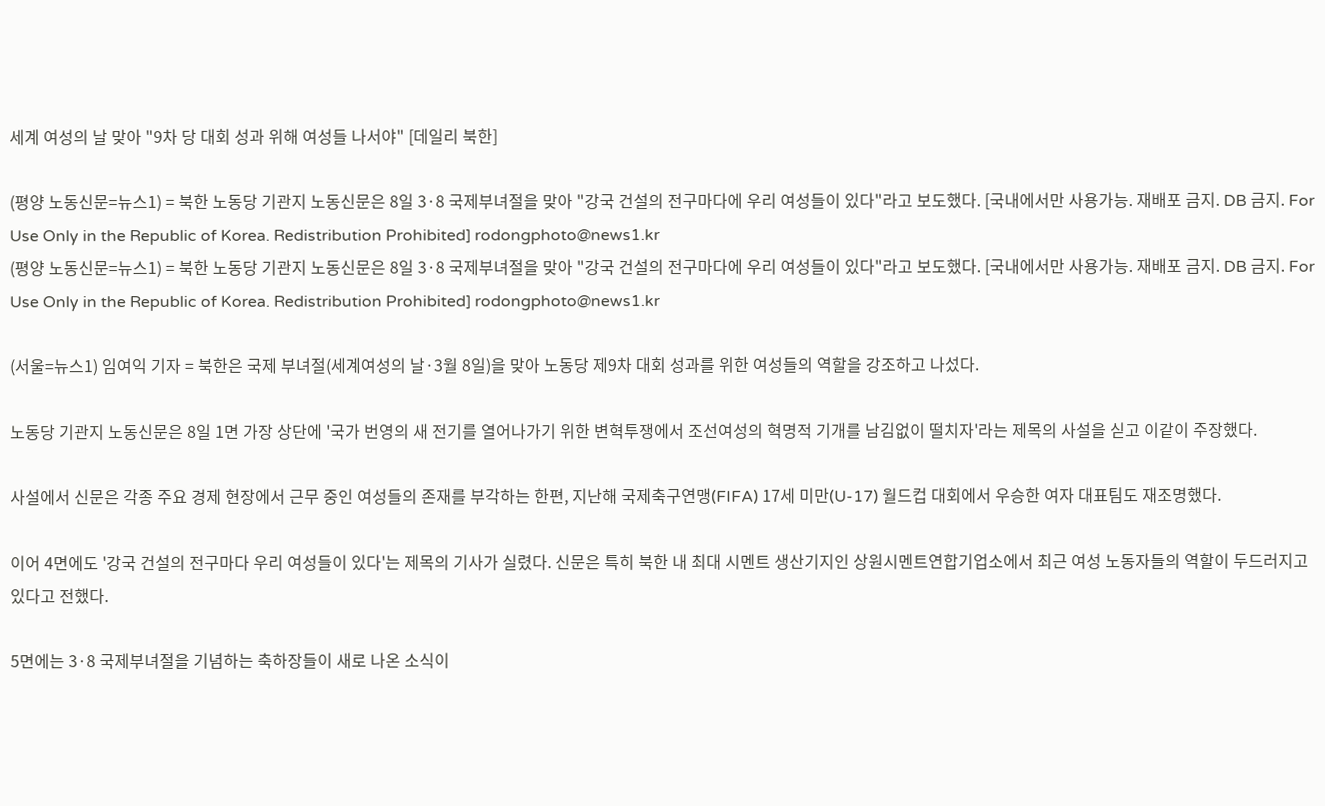세계 여성의 날 맞아 "9차 당 대회 성과 위해 여성들 나서야" [데일리 북한]

(평양 노동신문=뉴스1) = 북한 노동당 기관지 노동신문은 8일 3·8 국제부녀절을 맞아 "강국 건설의 전구마다에 우리 여성들이 있다"라고 보도했다. [국내에서만 사용가능. 재배포 금지. DB 금지. For Use Only in the Republic of Korea. Redistribution Prohibited] rodongphoto@news1.kr
(평양 노동신문=뉴스1) = 북한 노동당 기관지 노동신문은 8일 3·8 국제부녀절을 맞아 "강국 건설의 전구마다에 우리 여성들이 있다"라고 보도했다. [국내에서만 사용가능. 재배포 금지. DB 금지. For Use Only in the Republic of Korea. Redistribution Prohibited] rodongphoto@news1.kr

(서울=뉴스1) 임여익 기자 = 북한은 국제 부녀절(세계여성의 날·3월 8일)을 맞아 노동당 제9차 대회 성과를 위한 여성들의 역할을 강조하고 나섰다.

노동당 기관지 노동신문은 8일 1면 가장 상단에 '국가 번영의 새 전기를 열어나가기 위한 변혁투쟁에서 조선여성의 혁명적 기개를 남김없이 떨치자'라는 제목의 사설을 싣고 이같이 주장했다.

사설에서 신문은 각종 주요 경제 현장에서 근무 중인 여성들의 존재를 부각하는 한편, 지난해 국제축구연맹(FIFA) 17세 미만(U-17) 월드컵 대회에서 우승한 여자 대표팀도 재조명했다.

이어 4면에도 '강국 건설의 전구마다 우리 여성들이 있다'는 제목의 기사가 실렸다. 신문은 특히 북한 내 최대 시멘트 생산기지인 상원시멘트연합기업소에서 최근 여성 노동자들의 역할이 두드러지고 있다고 전했다.

5면에는 3·8 국제부녀절을 기념하는 축하장들이 새로 나온 소식이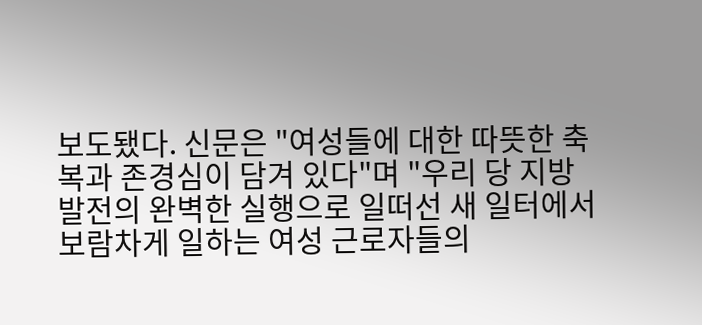보도됐다. 신문은 "여성들에 대한 따뜻한 축복과 존경심이 담겨 있다"며 "우리 당 지방 발전의 완벽한 실행으로 일떠선 새 일터에서 보람차게 일하는 여성 근로자들의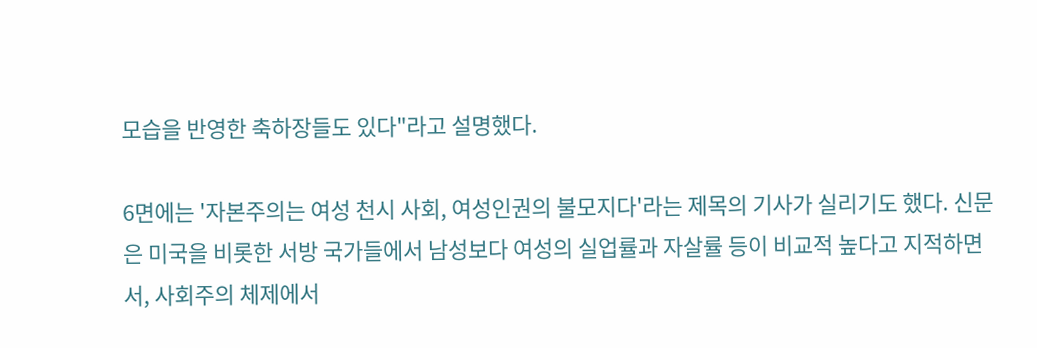모습을 반영한 축하장들도 있다"라고 설명했다.

6면에는 '자본주의는 여성 천시 사회, 여성인권의 불모지다'라는 제목의 기사가 실리기도 했다. 신문은 미국을 비롯한 서방 국가들에서 남성보다 여성의 실업률과 자살률 등이 비교적 높다고 지적하면서, 사회주의 체제에서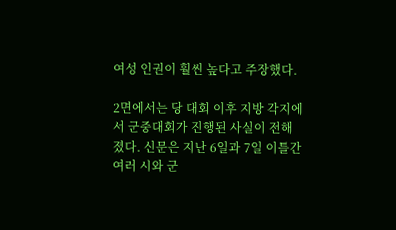여성 인권이 훨씬 높다고 주장했다.

2면에서는 당 대회 이후 지방 각지에서 군중대회가 진행된 사실이 전해졌다. 신문은 지난 6일과 7일 이틀간 여러 시와 군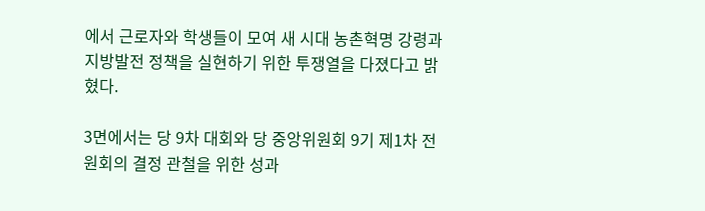에서 근로자와 학생들이 모여 새 시대 농촌혁명 강령과 지방발전 정책을 실현하기 위한 투쟁열을 다졌다고 밝혔다.

3면에서는 당 9차 대회와 당 중앙위원회 9기 제1차 전원회의 결정 관철을 위한 성과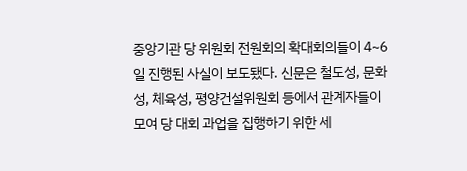중앙기관 당 위원회 전원회의 확대회의들이 4~6일 진행된 사실이 보도됐다. 신문은 철도성, 문화성, 체육성, 평양건설위원회 등에서 관계자들이 모여 당 대회 과업을 집행하기 위한 세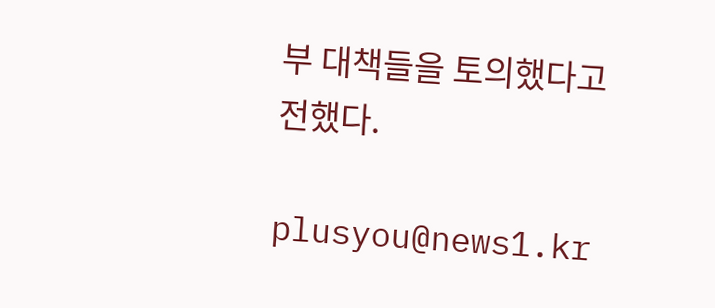부 대책들을 토의했다고 전했다.

plusyou@news1.kr